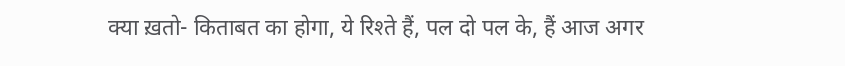क्या ख़तो- किताबत का होगा, ये रिश्ते हैं, पल दो पल के, हैं आज अगर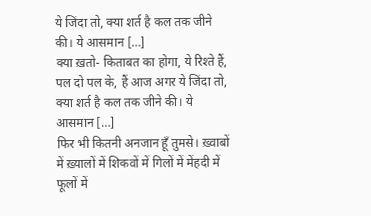ये जिंदा तो, क्या शर्त है कल तक जीने की। ये आसमान […]
क्या ख़तो- किताबत का होगा, ये रिश्ते हैं, पल दो पल के, हैं आज अगर ये जिंदा तो, क्या शर्त है कल तक जीने की। ये आसमान […]
फिर भी कितनी अनजान हूँ तुमसे। ख़्वाबों में ख़्यालों में शिकवों में गिलों में मेंहदी में फूलों में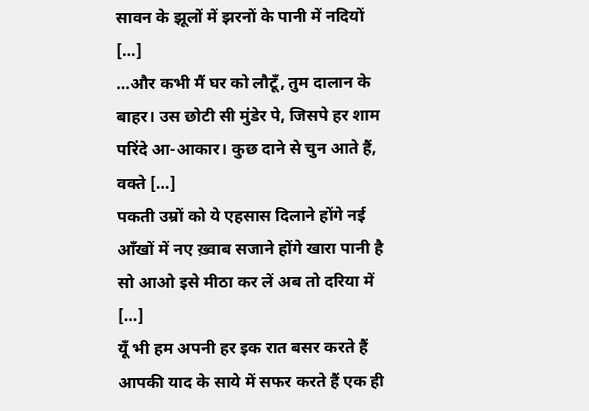सावन के झूलों में झरनों के पानी में नदियों […]
…और कभी मैं घर को लौटूँ, तुम दालान के बाहर। उस छोटी सी मुंडेर पे, जिसपे हर शाम परिंदे आ-आकार। कुछ दाने से चुन आते हैं, वक्ते […]
पकती उम्रों को ये एहसास दिलाने होंगे नई आँखों में नए ख़्वाब सजाने होंगे खारा पानी है सो आओ इसे मीठा कर लें अब तो दरिया में […]
यूँ भी हम अपनी हर इक रात बसर करते हैं आपकी याद के साये में सफर करते हैं एक ही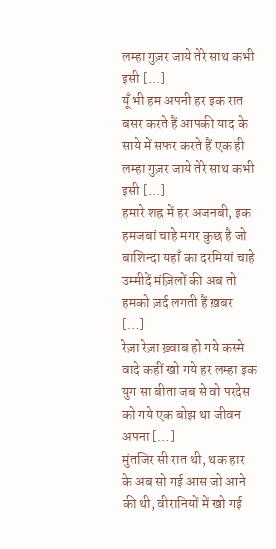लम्हा गुज़र जाये तेरे साथ कभी इसी […]
यूँ भी हम अपनी हर इक रात बसर करते हैं आपकी याद के साये में सफर करते हैं एक ही लम्हा गुज़र जाये तेरे साथ कभी इसी […]
हमारे शह्र में हर अजनबी, इक हमजबां चाहे मगर कुछ है जो बाशिन्दा यहाँ का दरमियां चाहे उम्मीदें मंज़िलों की अब तो हमको ज़र्द लगती हैं ख़बर […]
रेज़ा रेज़ा ख़्वाब हो गये कस्मे वादे कहीं खो गये हर लम्हा इक युग सा बीता जब से वो परदेस को गये एक बोझ था जीवन अपना […]
मुंतजिर सी रात थी, थक हार के अब सो गई आस जो आने की थी, वीरानियों में खो गई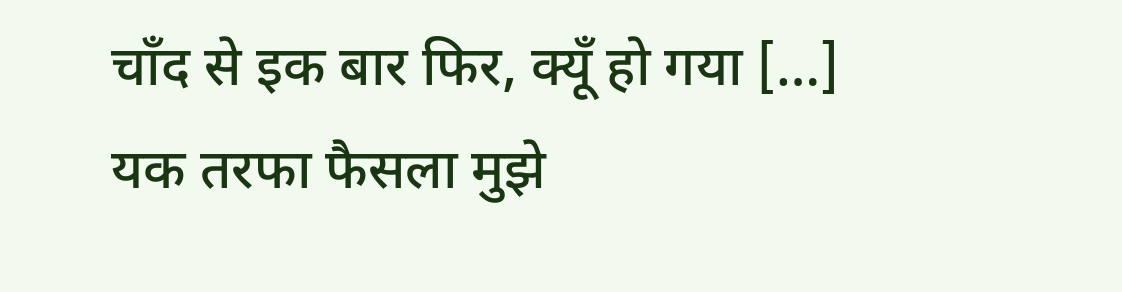चाँद से इक बार फिर, क्यूँ हो गया […]
यक तरफा फैसला मुझे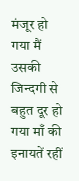मंजूर हो गया मैं उसकी जिन्दगी से बहुत दूर हो गया माँ की इनायतें रहीं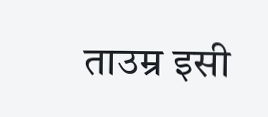ताउम्र इसी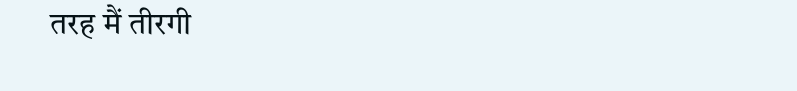तरह मैं तीरगी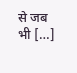से जब भी […]